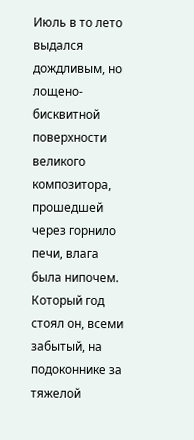Июль в то лето выдался дождливым, но лощено-бисквитной поверхности великого композитора, прошедшей через горнило печи, влага была нипочем. Который год стоял он, всеми забытый, на подоконнике за тяжелой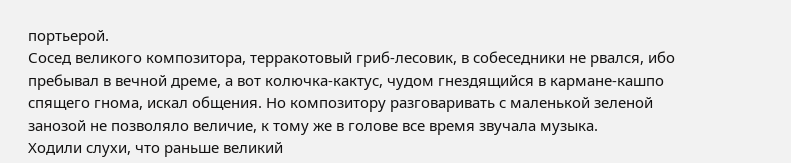портьерой.
Сосед великого композитора, терракотовый гриб-лесовик, в собеседники не рвался, ибо пребывал в вечной дреме, а вот колючка-кактус, чудом гнездящийся в кармане-кашпо спящего гнома, искал общения. Но композитору разговаривать с маленькой зеленой занозой не позволяло величие, к тому же в голове все время звучала музыка.
Ходили слухи, что раньше великий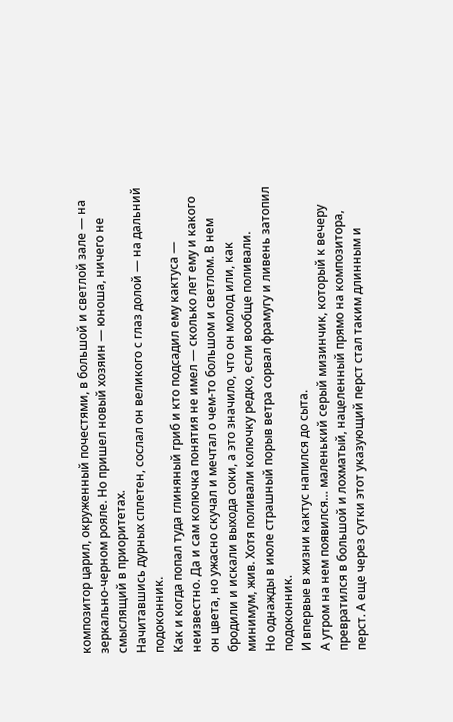композитор царил, окруженный почестями, в большой и светлой зале — на зеркально-черном рояле. Но пришел новый хозяин — юноша, ничего не смыслящий в приоритетах.
Начитавшись дурных сплетен, сослал он великого с глаз долой — на дальний подоконник.
Как и когда попал туда глиняный гриб и кто подсадил ему кактуса — неизвестно. Да и сам колючка понятия не имел — сколько лет ему и какого он цвета, но ужасно скучал и мечтал о чем-то большом и светлом. В нем бродили и искали выхода соки, а это значило, что он молод или, как минимум, жив. Хотя поливали колючку редко, если вообще поливали.
Но однажды в июле страшный порыв ветра сорвал фрамугу и ливень затопил подоконник.
И впервые в жизни кактус напился до сыта.
А утром на нем появился… маленький серый мизинчик, который к вечеру превратился в большой и лохматый, нацеленный прямо на композитора, перст. А еще через сутки этот указующий перст стал таким длинным и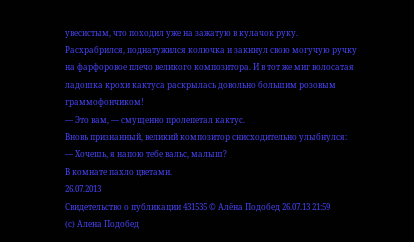увесистым, что походил уже на зажатую в кулачок руку.
Расхрабрился, поднатужился колючка и закинул свою могучую ручку на фарфоровое плечо великого композитора. И в тот же миг волосатая ладошка крохи кактуса раскрылась довольно большим розовым граммофончиком!
— Это вам, — смущенно пролепетал кактус.
Вновь признанный, великий композитор снисходительно улыбнулся:
— Хочешь, я напою тебе вальс, малыш?
В комнате пахло цветами.
26.07.2013
Cвидетельство о публикации 431535 © Алёна Подобед 26.07.13 21:59
(с) Алена Подобед